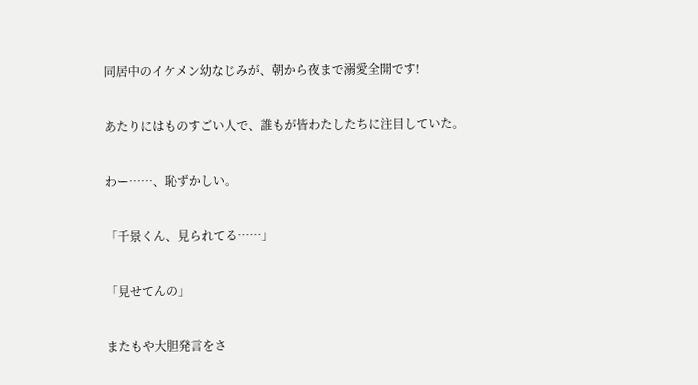同居中のイケメン幼なじみが、朝から夜まで溺愛全開です!


あたりにはものすごい人で、誰もが皆わたしたちに注目していた。


わー……、恥ずかしい。


「千景くん、見られてる……」


「見せてんの」


またもや大胆発言をさ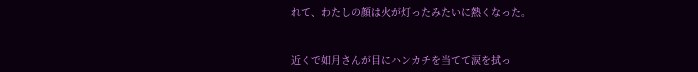れて、わたしの顔は火が灯ったみたいに熱くなった。


近くで如月さんが目にハンカチを当てて涙を拭っ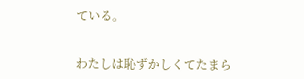ている。


わたしは恥ずかしくてたまら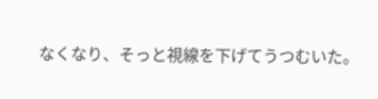なくなり、そっと視線を下げてうつむいた。